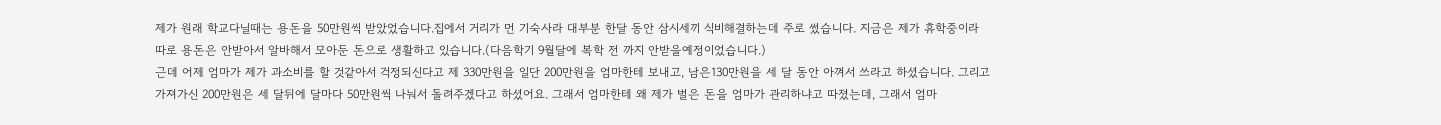제가 원래 학교다닐때는 용돈을 50만원씩 받았었습니다.집에서 거리가 먼 기숙사라 대부분 한달 동안 삼시세끼 식비해결하는데 주로 썼습니다. 지금은 제가 휴학중이라 따로 용돈은 안받아서 알바해서 모아둔 돈으로 생활하고 있습니다.(다음학기 9월달에 복학 전 까지 안받을예정이었습니다.)
근데 어제 엄마가 제가 과소비를 할 것같아서 걱정되신다고 제 330만원을 일단 200만원을 엄마한테 보내고, 남은130만원을 세 달 동안 아껴서 쓰라고 하셨습니다. 그리고 가져가신 200만원은 세 달뒤에 달마다 50만원씩 나눠서 돌려주겠다고 하셨어요. 그래서 엄마한테 왜 제가 벌은 돈을 엄마가 관리하냐고 따졌는데, 그래서 엄마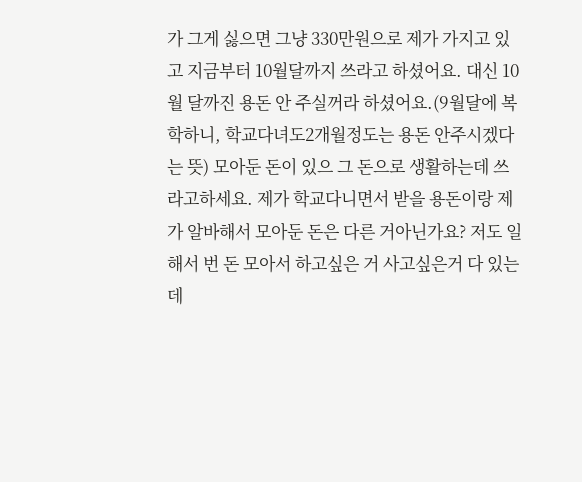가 그게 싫으면 그냥 330만원으로 제가 가지고 있고 지금부터 10월달까지 쓰라고 하셨어요. 대신 10월 달까진 용돈 안 주실꺼라 하셨어요.(9월달에 복학하니, 학교다녀도2개월정도는 용돈 안주시겠다는 뜻) 모아둔 돈이 있으 그 돈으로 생활하는데 쓰라고하세요. 제가 학교다니면서 받을 용돈이랑 제가 알바해서 모아둔 돈은 다른 거아닌가요? 저도 일해서 번 돈 모아서 하고싶은 거 사고싶은거 다 있는데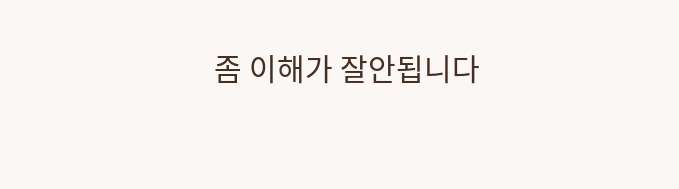좀 이해가 잘안됩니다